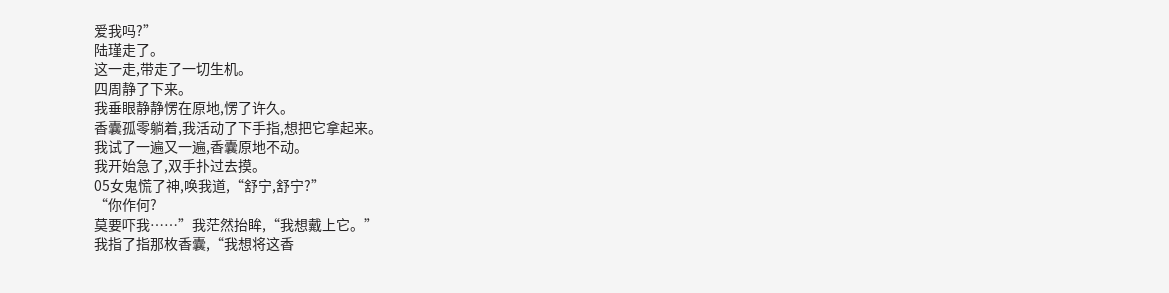爱我吗?”
陆瑾走了。
这一走,带走了一切生机。
四周静了下来。
我垂眼静静愣在原地,愣了许久。
香囊孤零躺着,我活动了下手指,想把它拿起来。
我试了一遍又一遍,香囊原地不动。
我开始急了,双手扑过去摸。
05女鬼慌了神,唤我道,“舒宁,舒宁?”
“你作何?
莫要吓我……”我茫然抬眸,“我想戴上它。”
我指了指那枚香囊,“我想将这香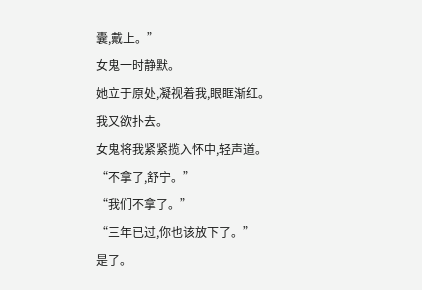囊,戴上。”
女鬼一时静默。
她立于原处,凝视着我,眼眶渐红。
我又欲扑去。
女鬼将我紧紧揽入怀中,轻声道。
“不拿了,舒宁。”
“我们不拿了。”
“三年已过,你也该放下了。”
是了。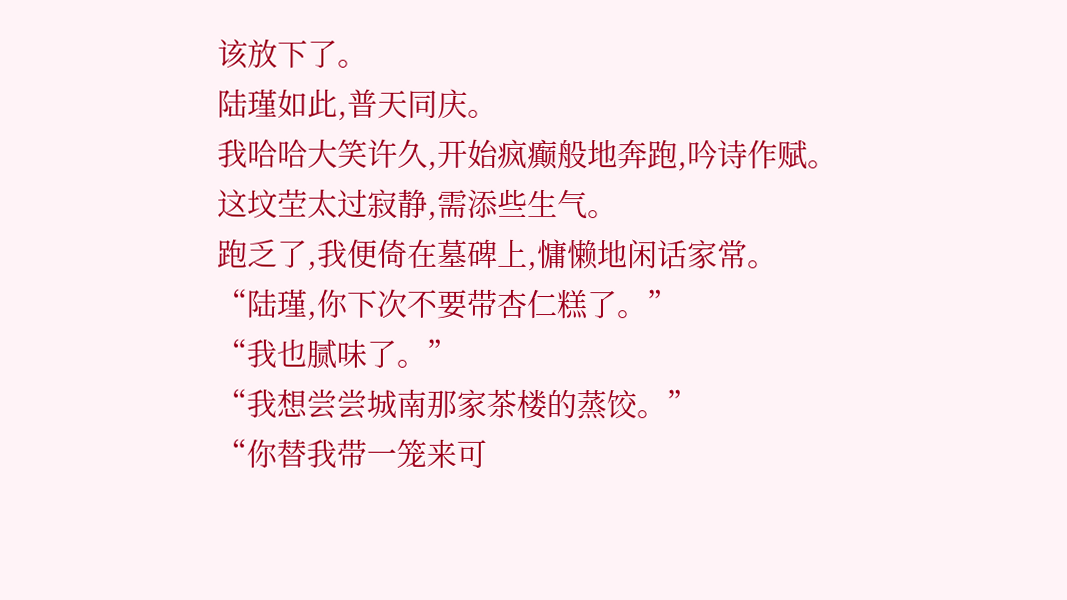该放下了。
陆瑾如此,普天同庆。
我哈哈大笑许久,开始疯癫般地奔跑,吟诗作赋。
这坟茔太过寂静,需添些生气。
跑乏了,我便倚在墓碑上,慵懒地闲话家常。
“陆瑾,你下次不要带杏仁糕了。”
“我也腻味了。”
“我想尝尝城南那家茶楼的蒸饺。”
“你替我带一笼来可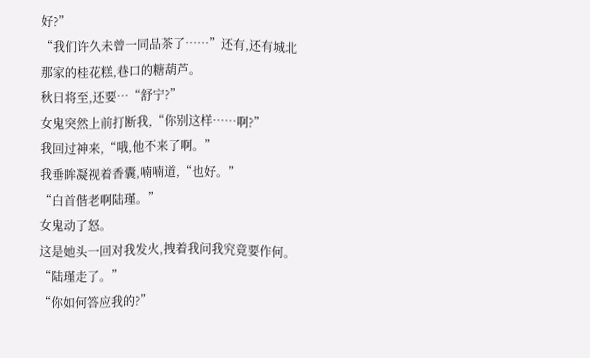好?”
“我们许久未曾一同品茶了……”还有,还有城北那家的桂花糕,巷口的糖葫芦。
秋日将至,还要…“舒宁?”
女鬼突然上前打断我,“你别这样……啊?”
我回过神来,“哦,他不来了啊。”
我垂眸凝视着香囊,喃喃道,“也好。”
“白首偕老啊陆瑾。”
女鬼动了怒。
这是她头一回对我发火,拽着我问我究竟要作何。
“陆瑾走了。”
“你如何答应我的?”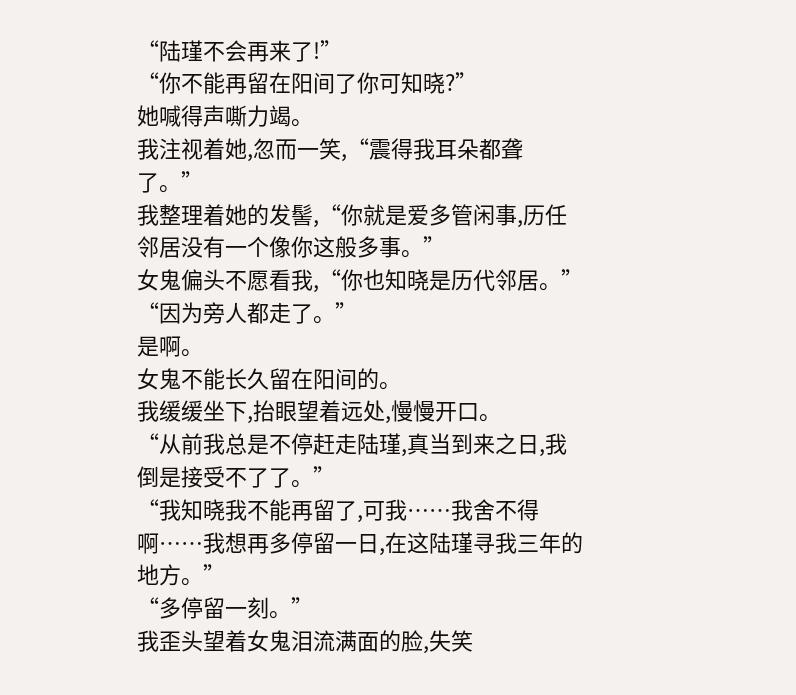“陆瑾不会再来了!”
“你不能再留在阳间了你可知晓?”
她喊得声嘶力竭。
我注视着她,忽而一笑,“震得我耳朵都聋了。”
我整理着她的发髻,“你就是爱多管闲事,历任邻居没有一个像你这般多事。”
女鬼偏头不愿看我,“你也知晓是历代邻居。”
“因为旁人都走了。”
是啊。
女鬼不能长久留在阳间的。
我缓缓坐下,抬眼望着远处,慢慢开口。
“从前我总是不停赶走陆瑾,真当到来之日,我倒是接受不了了。”
“我知晓我不能再留了,可我……我舍不得啊……我想再多停留一日,在这陆瑾寻我三年的地方。”
“多停留一刻。”
我歪头望着女鬼泪流满面的脸,失笑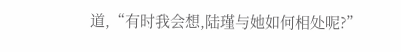道,“有时我会想,陆瑾与她如何相处呢?”